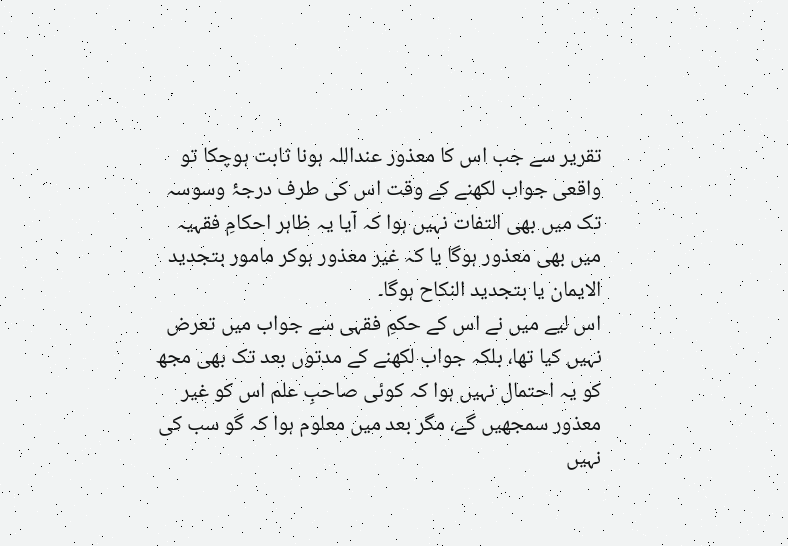تقریر سے جب اس کا معذور عنداللہ ہونا ثابت ہوچکا تو واقعی جواب لکھنے کے وقت اس کی طرف درجۂ وسوسہ تک میں بھی التفات نہیں ہوا کہ آیا یہ ظاہر احکامِ فقہیہ میں بھی معذور ہوگا یا کہ غیر معذور ہوکر مامور بتجدید الایمان یا بتجدید النکاح ہوگا۔
اس لیے میں نے اس کے حکمِ فقہی سے جواب میں تعرض نہیں کیا تھا، بلکہ جواب لکھنے کے مدتوں بعد تک بھی مجھ کو یہ احتمال نہیں ہوا کہ کوئی صاحبِ علم اس کو غیر معذور سمجھیں گے، مگر بعد میں معلوم ہوا کہ گو سب کی نہیں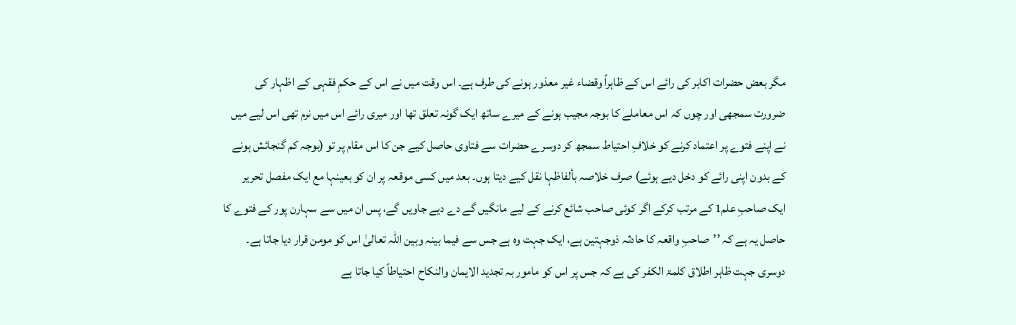مگر بعض حضرات اکابر کی رائے اس کے ظاہراً وقضاء غیر معذور ہونے کی طرف ہے۔ اس وقت میں نے اس کے حکمِ فقہی کے اظہار کی ضرورت سمجھی اور چوں کہ اس معاملے کا بوجہ مجیب ہونے کے میرے ساتھ ایک گونہ تعلق تھا اور میری رائے اس میں نرم تھی اس لیے میں نے اپنے فتوے پر اعتماد کرنے کو خلافِ احتیاط سمجھ کر دوسرے حضرات سے فتاوی حاصل کیے جن کا اس مقام پر تو (بوجہ کم گنجائش ہونے کے بدون اپنی رائے کو دخل دیے ہوئے) صرف خلاصہ بألفاظہا نقل کیے دیتا ہوں۔ بعد میں کسی موقعہ پر ان کو بعینہا مع ایک مفصل تحریر ایک صاحبِ علم1 کے مرتب کرکے اگر کوئی صاحب شائع کرنے کے لیے مانگیں گے دے دیے جاویں گے، پس ان میں سے سہارن پور کے فتوے کا حاصل یہ ہے کہ ’’صاحبِ واقعہ کا حادثہ ذوجہتین ہے، ایک جہت وہ ہے جس سے فیما بینہ وبین اللّٰہ تعالیٰ اس کو مومن قرار دیا جاتا ہے۔ دوسری جہت ظاہر اطلاق کلمۃ الکفر کی ہے کہ جس پر اس کو مامور بہ تجدید الایمان والنکاح احتیاطاً کیا جاتا ہے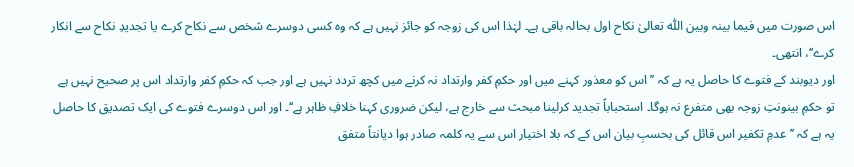اس صورت میں فیما بینہ وبین اللّٰہ تعالیٰ نکاح اول بحالہ باقی ہے۔ لہٰذا اس کی زوجہ کو جائز نہیں ہے کہ وہ کسی دوسرے شخص سے نکاح کرے یا تجدیدِ نکاح سے انکار کرے‘‘، انتھی۔
اور دیوبند کے فتوے کا حاصل یہ ہے کہ ’’اس کو معذور کہنے میں اور حکمِ کفر وارتداد نہ کرنے میں کچھ تردد نہیں ہے اور جب کہ حکمِ کفر وارتداد اس پر صحیح نہیں ہے تو حکمِ بینونتِ زوجہ بھی متفرع نہ ہوگا۔ استحباباً تجدید کرلینا مبحث سے خارج ہے، لیکن ضروری کہنا خلافِ ظاہر ہے‘‘۔ اور اس دوسرے فتوے کی ایک تصدیق کا حاصل یہ ہے کہ ’’عدمِ تکفیر اس قائل کی بحسبِ بیان اس کے کہ بلا اختیار اس سے یہ کلمہ صادر ہوا دیانتاً متفق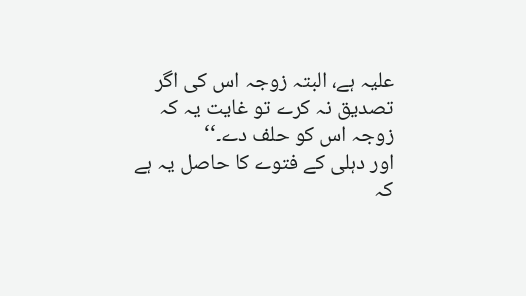علیہ ہے، البتہ زوجہ اس کی اگر تصدیق نہ کرے تو غایت یہ کہ زوجہ اس کو حلف دے۔‘‘
اور دہلی کے فتوے کا حاصل یہ ہے کہ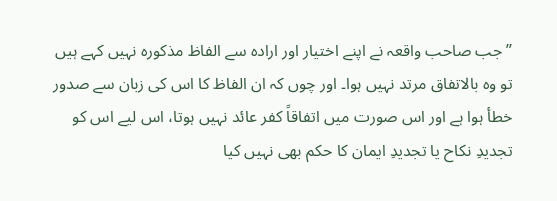’’جب صاحب واقعہ نے اپنے اختیار اور ارادہ سے الفاظ مذکورہ نہیں کہے ہیں تو وہ بالاتفاق مرتد نہیں ہوا۔ اور چوں کہ ان الفاظ کا اس کی زبان سے صدور خطأ ہوا ہے اور اس صورت میں اتفاقاً کفر عائد نہیں ہوتا، اس لیے اس کو تجدیدِ نکاح یا تجدیدِ ایمان کا حکم بھی نہیں کیا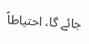جائے گا، احتیاطاً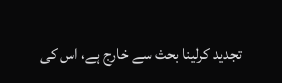تجدید کرلینا بحث سے خارج ہے، اس کی